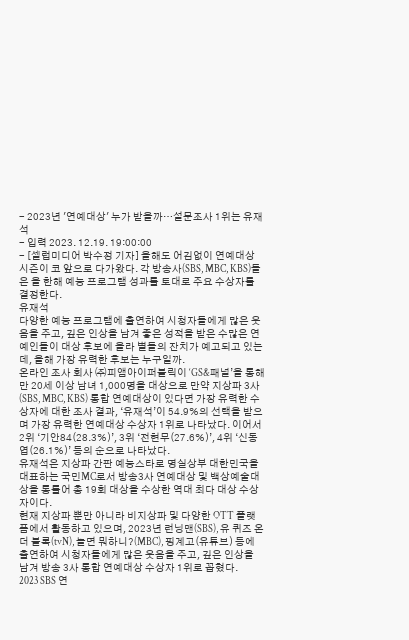- 2023년 '연예대상' 누가 받을까…설문조사 1위는 유재석
- 입력 2023. 12.19. 19:00:00
- [셀럽미디어 박수정 기자] 올해도 어김없이 연예대상 시즌이 코 앞으로 다가왔다. 각 방송사(SBS, MBC, KBS)들은 올 한해 예능 프로그램 성과를 토대로 주요 수상자를 결정한다.
유재석
다양한 예능 프로그램에 출연하여 시청자들에게 많은 웃음을 주고, 깊은 인상을 남겨 좋은 성적을 받은 수많은 연예인들이 대상 후보에 올라 별들의 잔치가 예고되고 있는데, 올해 가장 유력한 후보는 누구일까.
온라인 조사 회사 ㈜피앰아이퍼블릭이 ‘GS&패널’을 통해 만 20세 이상 남녀 1,000명을 대상으로 만약 지상파 3사(SBS, MBC, KBS) 통합 연예대상이 있다면 가장 유력한 수상자에 대한 조사 결과, ‘유재석’이 54.9%의 선택을 받으며 가장 유력한 연예대상 수상자 1위로 나타났다. 이어서 2위 ‘기안84(28.3%)’, 3위 ‘전현무(27.6%)’, 4위 ‘신동엽(26.1%)’ 등의 순으로 나타났다.
유재석은 지상파 간판 예능스타로 명실상부 대한민국을 대표하는 국민MC로서 방송3사 연예대상 및 백상예술대상을 통틀어 총 19회 대상을 수상한 역대 최다 대상 수상자이다.
현재 지상파 뿐만 아니라 비지상파 및 다양한 OTT 플랫폼에서 활동하고 있으며, 2023년 런닝맨(SBS), 유 퀴즈 온 더 블록(tvN), 놀면 뭐하니?(MBC), 핑계고(유튜브) 등에 출연하여 시청자들에게 많은 웃음을 주고, 깊은 인상을 남겨 방송 3사 통합 연예대상 수상자 1위로 꼽혔다.
2023 SBS 연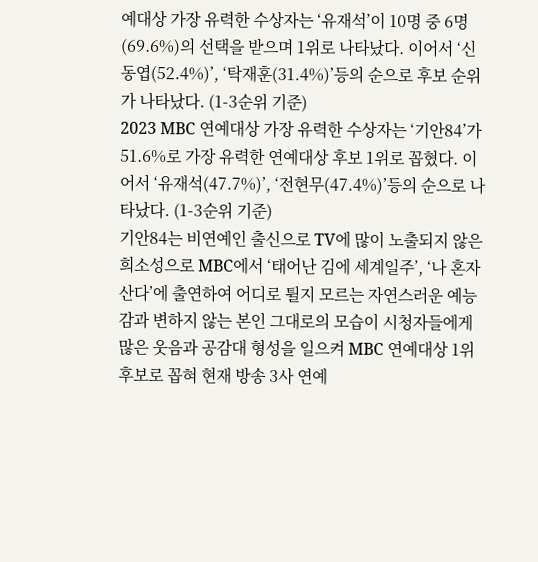예대상 가장 유력한 수상자는 ‘유재석’이 10명 중 6명(69.6%)의 선택을 받으며 1위로 나타났다. 이어서 ‘신동엽(52.4%)’, ‘탁재훈(31.4%)’등의 순으로 후보 순위가 나타났다. (1-3순위 기준)
2023 MBC 연예대상 가장 유력한 수상자는 ‘기안84’가 51.6%로 가장 유력한 연예대상 후보 1위로 꼽혔다. 이어서 ‘유재석(47.7%)’, ‘전현무(47.4%)’등의 순으로 나타났다. (1-3순위 기준)
기안84는 비연예인 출신으로 TV에 많이 노출되지 않은 희소성으로 MBC에서 ‘태어난 김에 세계일주’, ‘나 혼자 산다’에 출연하여 어디로 튈지 모르는 자연스러운 예능감과 변하지 않는 본인 그대로의 모습이 시청자들에게 많은 웃음과 공감대 형성을 일으켜 MBC 연예대상 1위 후보로 꼽혀 현재 방송 3사 연예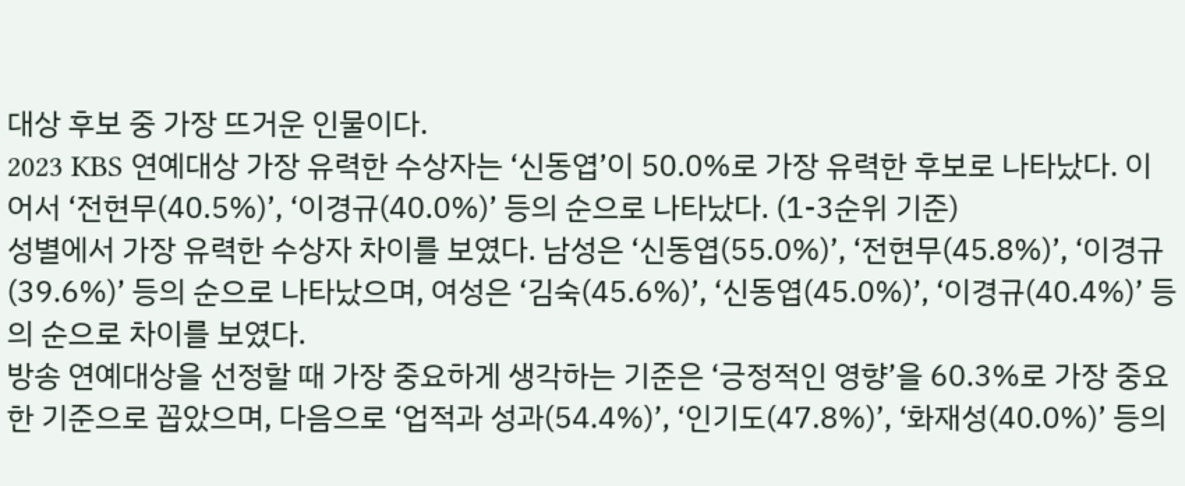대상 후보 중 가장 뜨거운 인물이다.
2023 KBS 연예대상 가장 유력한 수상자는 ‘신동엽’이 50.0%로 가장 유력한 후보로 나타났다. 이어서 ‘전현무(40.5%)’, ‘이경규(40.0%)’ 등의 순으로 나타났다. (1-3순위 기준)
성별에서 가장 유력한 수상자 차이를 보였다. 남성은 ‘신동엽(55.0%)’, ‘전현무(45.8%)’, ‘이경규(39.6%)’ 등의 순으로 나타났으며, 여성은 ‘김숙(45.6%)’, ‘신동엽(45.0%)’, ‘이경규(40.4%)’ 등의 순으로 차이를 보였다.
방송 연예대상을 선정할 때 가장 중요하게 생각하는 기준은 ‘긍정적인 영향’을 60.3%로 가장 중요한 기준으로 꼽았으며, 다음으로 ‘업적과 성과(54.4%)’, ‘인기도(47.8%)’, ‘화재성(40.0%)’ 등의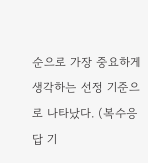순으로 가장 중요하게 생각하는 선정 기준으로 나타났다. (복수응답 기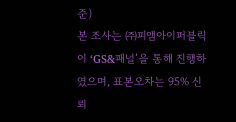준)
본 조사는 ㈜피앰아이퍼블릭이 ‘GS&패널’을 통해 진행하였으며, 표본오차는 95% 신뢰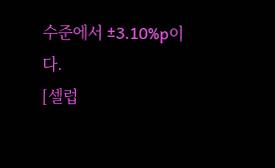수준에서 ±3.10%p이다.
[셀럽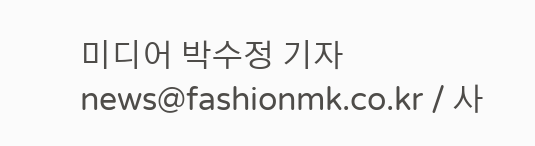미디어 박수정 기자 news@fashionmk.co.kr / 사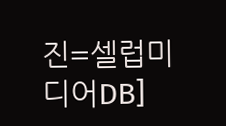진=셀럽미디어DB]